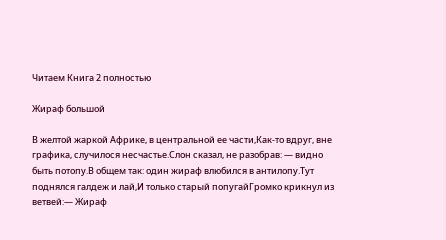Читаем Книга 2 полностью

Жираф большой

В желтой жаркой Африке, в центральной ее части,Как-то вдруг, вне графика, случилося несчастье.Слон сказал, не разобрав: — видно быть потопу.В общем так: один жираф влюбился в антилопу.Тут поднялся галдеж и лай,И только старый попугайГромко крикнул из ветвей:— Жираф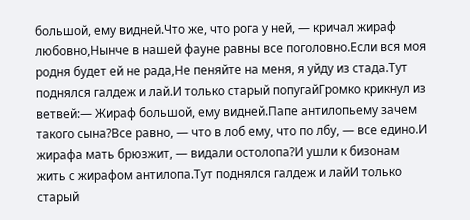большой, ему видней.Что же, что рога у ней, — кричал жираф любовно,Нынче в нашей фауне равны все поголовно.Если вся моя родня будет ей не рада,Не пеняйте на меня, я уйду из стада.Тут поднялся галдеж и лай.И только старый попугайГромко крикнул из ветвей:— Жираф большой, ему видней.Папе антилопьему зачем такого сына?Все равно, — что в лоб ему, что по лбу, — все едино.И жирафа мать брюзжит, — видали остолопа?И ушли к бизонам жить с жирафом антилопа.Тут поднялся галдеж и лайИ только старый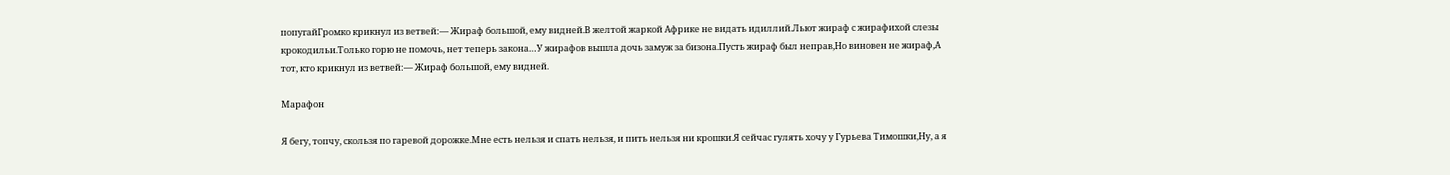попугайГромко крикнул из ветвей:— Жираф большой, ему видней.В желтой жаркой Африке не видать идиллий.Льют жираф с жирафихой слезы крокодильи.Только горю не помочь, нет теперь закона…У жирафов вышла дочь замуж за бизона.Пусть жираф был неправ,Но виновен не жираф,А тот, кто крикнул из ветвей:— Жираф большой, ему видней.

Марафон

Я бегу, топчу, скользя по гаревой дорожке.Мне есть нельзя и спать нельзя, и пить нельзя ни крошки.Я сейчас гулять хочу у Гурьева Тимошки,Ну, а я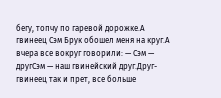бегу, топчу по гаревой дорожке.А гвинеец Сэм Брук обошел меня на круг.А вчера все вокруг говорили: — Сэм — другСэм — наш гвинейский друг.Друг-гвинеец так и прет, все больше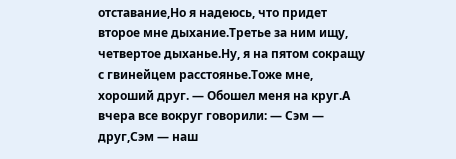отставание,Но я надеюсь, что придет второе мне дыхание.Третье за ним ищу, четвертое дыханье.Ну, я на пятом сокращу с гвинейцем расстоянье.Тоже мне, хороший друг. — Обошел меня на круг.А вчера все вокруг говорили: — Сэм — друг,Сэм — наш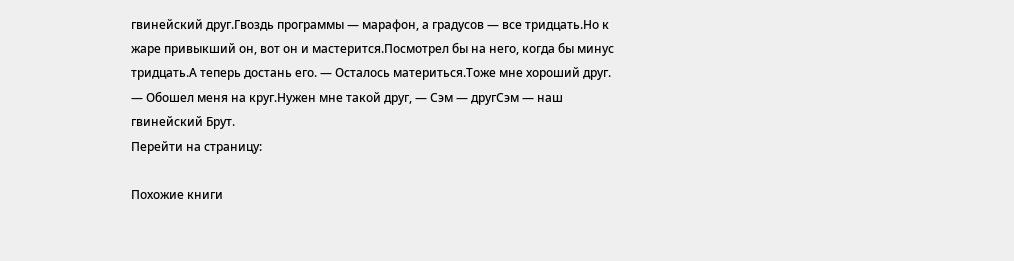гвинейский друг.Гвоздь программы — марафон, а градусов — все тридцать.Но к жаре привыкший он, вот он и мастерится.Посмотрел бы на него, когда бы минус тридцать.А теперь достань его. — Осталось материться.Тоже мне хороший друг. — Обошел меня на круг.Нужен мне такой друг, — Сэм — другСэм — наш гвинейский Брут.
Перейти на страницу:

Похожие книги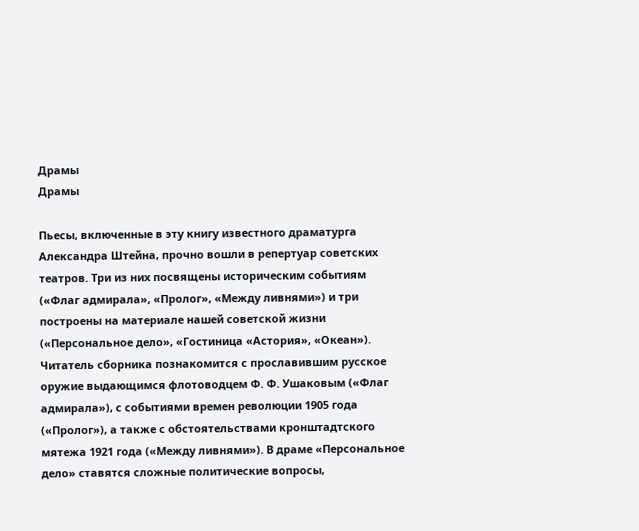Драмы
Драмы

Пьесы, включенные в эту книгу известного драматурга Александра Штейна, прочно вошли в репертуар советских театров. Три из них посвящены историческим событиям («Флаг адмирала», «Пролог», «Между ливнями») и три построены на материале нашей советской жизни («Персональное дело», «Гостиница «Астория», «Океан»). Читатель сборника познакомится с прославившим русское оружие выдающимся флотоводцем Ф. Ф. Ушаковым («Флаг адмирала»), с событиями времен революции 1905 года («Пролог»), а также с обстоятельствами кронштадтского мятежа 1921 года («Между ливнями»). В драме «Персональное дело» ставятся сложные политические вопросы,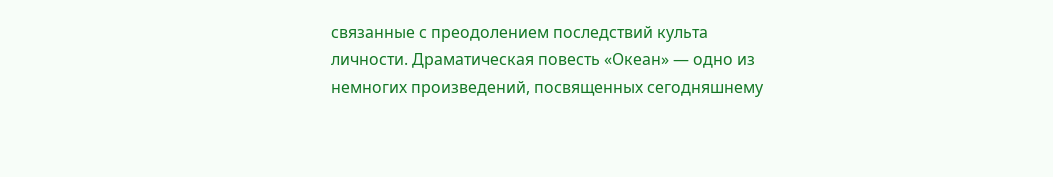связанные с преодолением последствий культа личности. Драматическая повесть «Океан» — одно из немногих произведений, посвященных сегодняшнему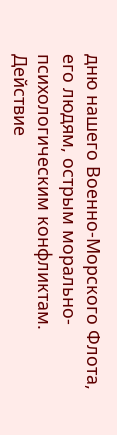дню нашего Военно-Морского Флота, его людям, острым морально-психологическим конфликтам. Действие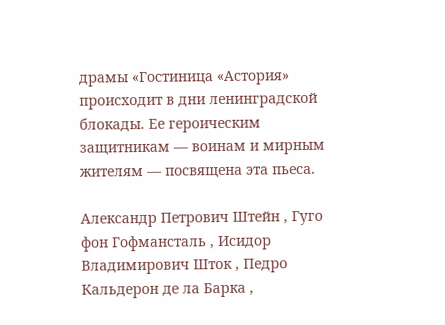драмы «Гостиница «Астория» происходит в дни ленинградской блокады. Ее героическим защитникам — воинам и мирным жителям — посвящена эта пьеса.

Александр Петрович Штейн , Гуго фон Гофмансталь , Исидор Владимирович Шток , Педро Кальдерон де ла Барка ,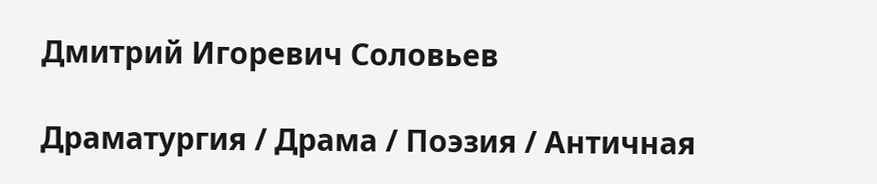Дмитрий Игоревич Соловьев

Драматургия / Драма / Поэзия / Античная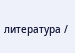литература /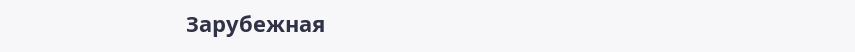Зарубежная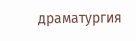драматургия